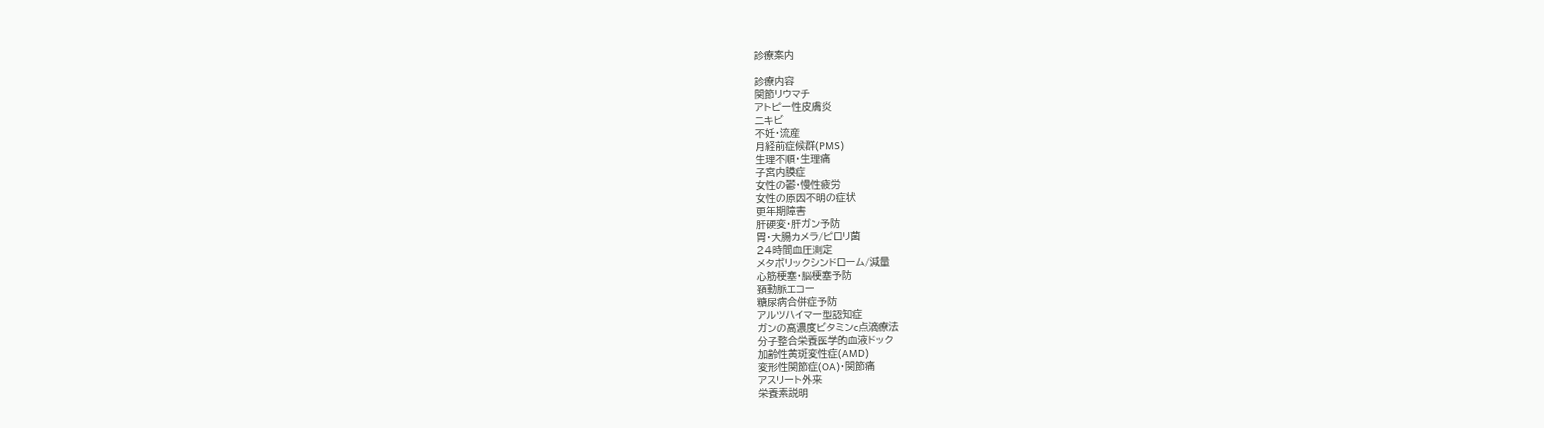診療案内

診療内容
関節リウマチ
アトピー性皮膚炎
ニキビ
不妊・流産
月経前症候群(PMS)
生理不順・生理痛
子宮内膜症
女性の鬱・慢性疲労
女性の原因不明の症状
更年期障害
肝硬変・肝ガン予防
胃・大腸カメラ/ピロリ菌
24時間血圧測定
メタボリックシンドローム/減量
心筋梗塞・脳梗塞予防
頚動脈エコー
糖尿病合併症予防
アルツハイマー型認知症
ガンの高濃度ビタミンc点滴療法
分子整合栄養医学的血液ドック
加齢性黄斑変性症(AMD)
変形性関節症(OA)・関節痛
アスリート外来
栄養素説明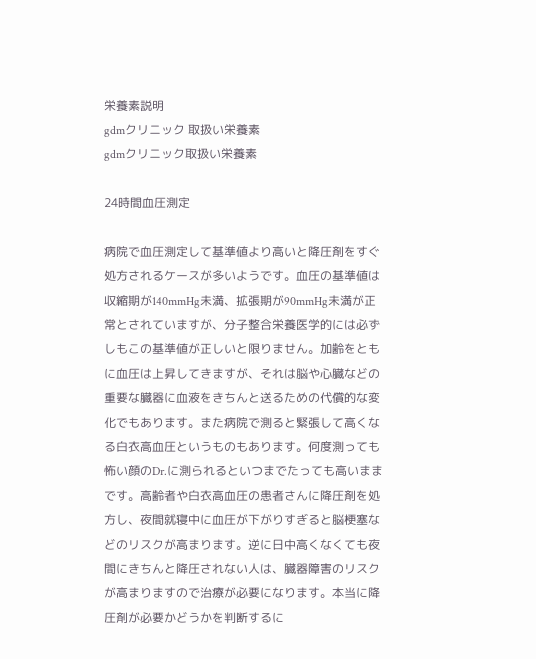栄養素説明
gdmクリニック 取扱い栄養素
gdmクリニック取扱い栄養素

24時間血圧測定

病院で血圧測定して基準値より高いと降圧剤をすぐ処方されるケースが多いようです。血圧の基準値は収縮期が140mmHg未満、拡張期が90mmHg未満が正常とされていますが、分子整合栄養医学的には必ずしもこの基準値が正しいと限りません。加齢をともに血圧は上昇してきますが、それは脳や心臓などの重要な臓器に血液をきちんと送るための代償的な変化でもあります。また病院で測ると緊張して高くなる白衣高血圧というものもあります。何度測っても怖い顔のDr.に測られるといつまでたっても高いままです。高齢者や白衣高血圧の患者さんに降圧剤を処方し、夜間就寝中に血圧が下がりすぎると脳梗塞などのリスクが高まります。逆に日中高くなくても夜間にきちんと降圧されない人は、臓器障害のリスクが高まりますので治療が必要になります。本当に降圧剤が必要かどうかを判断するに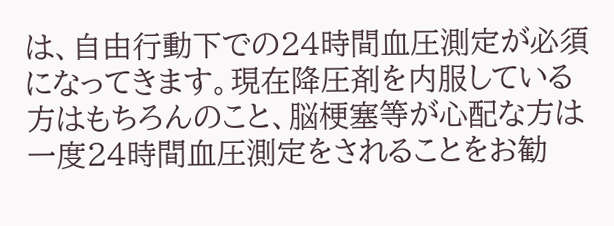は、自由行動下での24時間血圧測定が必須になってきます。現在降圧剤を内服している方はもちろんのこと、脳梗塞等が心配な方は一度24時間血圧測定をされることをお勧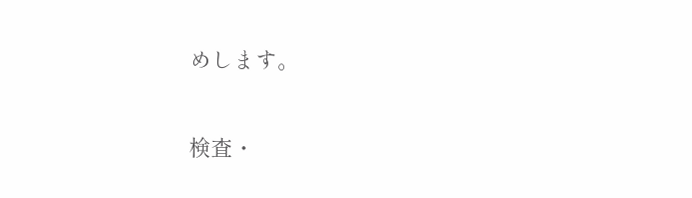めします。

検査・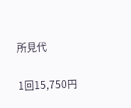所見代

1回15,750円